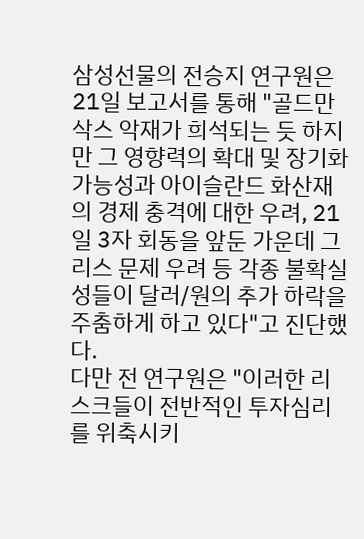삼성선물의 전승지 연구원은 21일 보고서를 통해 "골드만삭스 악재가 희석되는 듯 하지만 그 영향력의 확대 및 장기화 가능성과 아이슬란드 화산재의 경제 충격에 대한 우려, 21일 3자 회동을 앞둔 가운데 그리스 문제 우려 등 각종 불확실성들이 달러/원의 추가 하락을 주춤하게 하고 있다"고 진단했다.
다만 전 연구원은 "이러한 리스크들이 전반적인 투자심리를 위축시키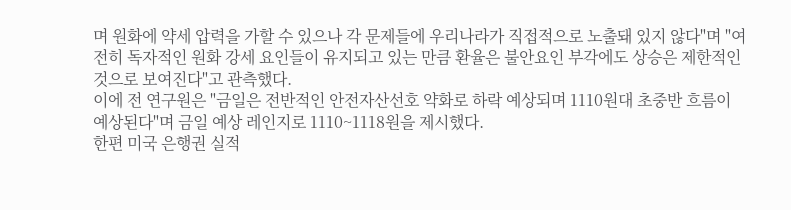며 원화에 약세 압력을 가할 수 있으나 각 문제들에 우리나라가 직접적으로 노출돼 있지 않다"며 "여전히 독자적인 원화 강세 요인들이 유지되고 있는 만큼 환율은 불안요인 부각에도 상승은 제한적인 것으로 보여진다"고 관측했다.
이에 전 연구원은 "금일은 전반적인 안전자산선호 약화로 하락 예상되며 1110원대 초중반 흐름이 예상된다"며 금일 예상 레인지로 1110~1118원을 제시했다.
한편 미국 은행권 실적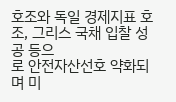호조와 독일 경제지표 호조, 그리스 국채 입찰 성공 등으
로 안전자산선호 약화되며 미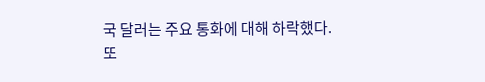국 달러는 주요 통화에 대해 하락했다.
또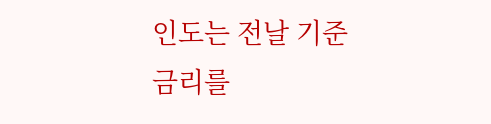인도는 전날 기준금리를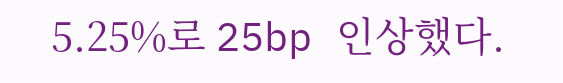5.25%로 25bp 인상했다.